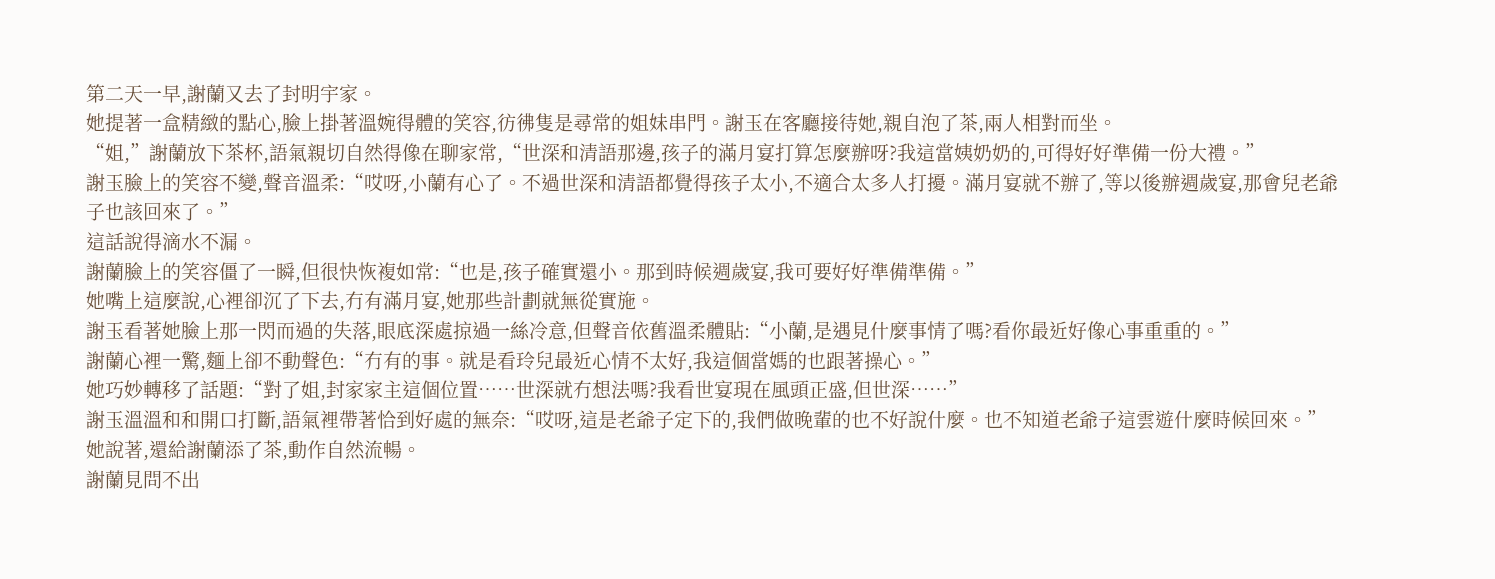第二天一早,謝蘭又去了封明宇家。
她提著一盒精緻的點心,臉上掛著溫婉得體的笑容,彷彿隻是尋常的姐妹串門。謝玉在客廳接待她,親自泡了茶,兩人相對而坐。
“姐,”謝蘭放下茶杯,語氣親切自然得像在聊家常,“世深和清語那邊,孩子的滿月宴打算怎麼辦呀?我這當姨奶奶的,可得好好準備一份大禮。”
謝玉臉上的笑容不變,聲音溫柔:“哎呀,小蘭有心了。不過世深和清語都覺得孩子太小,不適合太多人打擾。滿月宴就不辦了,等以後辦週歲宴,那會兒老爺子也該回來了。”
這話說得滴水不漏。
謝蘭臉上的笑容僵了一瞬,但很快恢複如常:“也是,孩子確實還小。那到時候週歲宴,我可要好好準備準備。”
她嘴上這麼說,心裡卻沉了下去,冇有滿月宴,她那些計劃就無從實施。
謝玉看著她臉上那一閃而過的失落,眼底深處掠過一絲冷意,但聲音依舊溫柔體貼:“小蘭,是遇見什麼事情了嗎?看你最近好像心事重重的。”
謝蘭心裡一驚,麵上卻不動聲色:“冇有的事。就是看玲兒最近心情不太好,我這個當媽的也跟著操心。”
她巧妙轉移了話題:“對了姐,封家家主這個位置……世深就冇想法嗎?我看世宴現在風頭正盛,但世深……”
謝玉溫溫和和開口打斷,語氣裡帶著恰到好處的無奈:“哎呀,這是老爺子定下的,我們做晚輩的也不好說什麼。也不知道老爺子這雲遊什麼時候回來。”
她說著,還給謝蘭添了茶,動作自然流暢。
謝蘭見問不出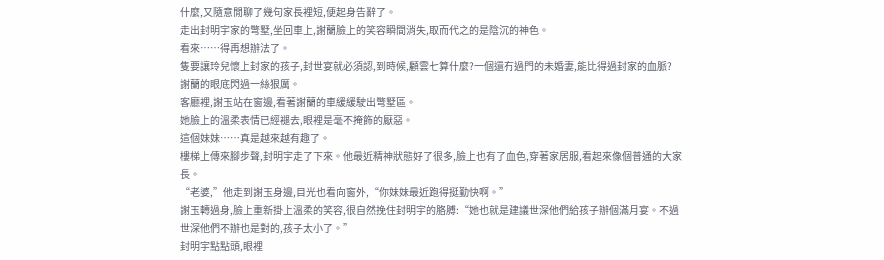什麼,又隨意閒聊了幾句家長裡短,便起身告辭了。
走出封明宇家的彆墅,坐回車上,謝蘭臉上的笑容瞬間消失,取而代之的是陰沉的神色。
看來……得再想辦法了。
隻要讓玲兒懷上封家的孩子,封世宴就必須認,到時候,顧雲七算什麼?一個還冇過門的未婚妻,能比得過封家的血脈?
謝蘭的眼底閃過一絲狠厲。
客廳裡,謝玉站在窗邊,看著謝蘭的車緩緩駛出彆墅區。
她臉上的溫柔表情已經褪去,眼裡是毫不掩飾的厭惡。
這個妹妹……真是越來越有趣了。
樓梯上傳來腳步聲,封明宇走了下來。他最近精神狀態好了很多,臉上也有了血色,穿著家居服,看起來像個普通的大家長。
“老婆,”他走到謝玉身邊,目光也看向窗外,“你妹妹最近跑得挺勤快啊。”
謝玉轉過身,臉上重新掛上溫柔的笑容,很自然挽住封明宇的胳膊:“她也就是建議世深他們給孩子辦個滿月宴。不過世深他們不辦也是對的,孩子太小了。”
封明宇點點頭,眼裡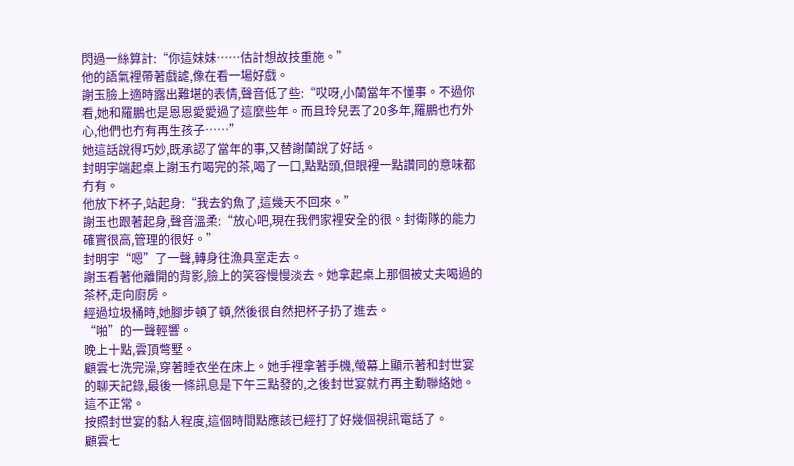閃過一絲算計:“你這妹妹……估計想故技重施。”
他的語氣裡帶著戲謔,像在看一場好戲。
謝玉臉上適時露出難堪的表情,聲音低了些:“哎呀,小蘭當年不懂事。不過你看,她和羅鵬也是恩恩愛愛過了這麼些年。而且玲兒丟了20多年,羅鵬也冇外心,他們也冇有再生孩子……”
她這話說得巧妙,既承認了當年的事,又替謝蘭說了好話。
封明宇端起桌上謝玉冇喝完的茶,喝了一口,點點頭,但眼裡一點讚同的意味都冇有。
他放下杯子,站起身:“我去釣魚了,這幾天不回來。”
謝玉也跟著起身,聲音溫柔:“放心吧,現在我們家裡安全的很。封衛隊的能力確實很高,管理的很好。”
封明宇“嗯”了一聲,轉身往漁具室走去。
謝玉看著他離開的背影,臉上的笑容慢慢淡去。她拿起桌上那個被丈夫喝過的茶杯,走向廚房。
經過垃圾桶時,她腳步頓了頓,然後很自然把杯子扔了進去。
“啪”的一聲輕響。
晚上十點,雲頂彆墅。
顧雲七洗完澡,穿著睡衣坐在床上。她手裡拿著手機,螢幕上顯示著和封世宴的聊天記錄,最後一條訊息是下午三點發的,之後封世宴就冇再主動聯絡她。
這不正常。
按照封世宴的黏人程度,這個時間點應該已經打了好幾個視訊電話了。
顧雲七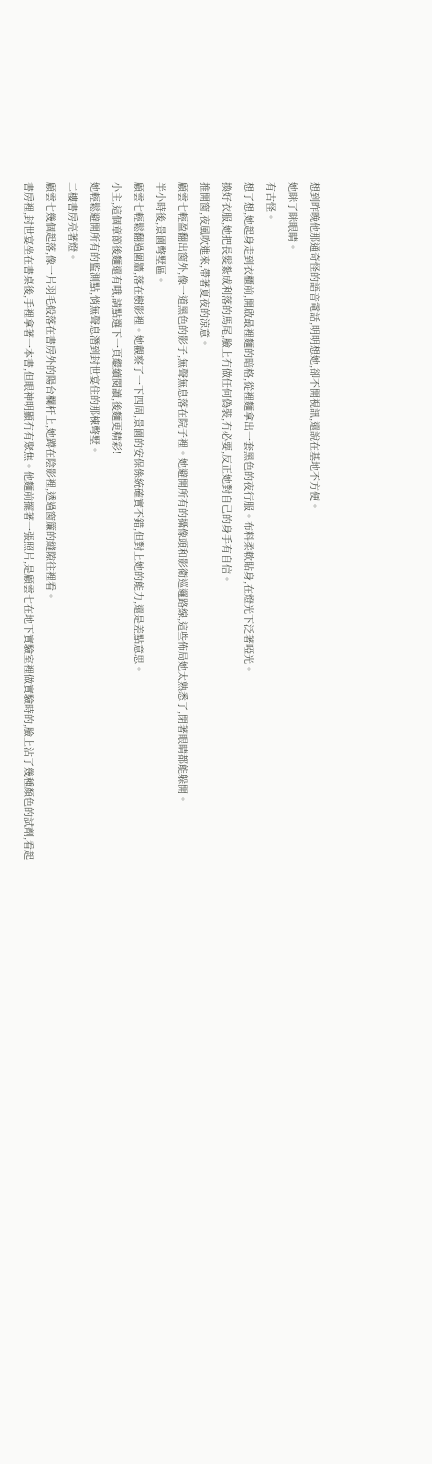想到昨晚他那通奇怪的語音電話,明明想她,卻不開視訊,還說在基地不方便。
她眯了眯眼睛。
有古怪。
想了想,她起身走到衣櫃前,開啟最裡麵的暗格,從裡麵拿出一套黑色的夜行服。布料柔軟貼身,在燈光下泛著啞光。
換好衣服,她把長髮紮成利落的馬尾,臉上冇做任何偽裝,冇必要,反正她對自己的身手有自信。
推開窗,夜風吹進來,帶著夏夜的涼意。
顧雲七輕盈翻出窗外,像一道黑色的影子,無聲無息落在院子裡。她避開所有的攝像頭和影衛巡邏路線,這些佈局她太熟悉了,閉著眼睛都能躲開。
半小時後,景園彆墅區。
顧雲七輕鬆翻過圍牆,落在樹影裡。她觀察了一下四周,景園的安保係統確實不錯,但對上她的能力,還是差點意思。
小主,這個章節後麵還有哦,請點選下一頁繼續閱讀,後麵更精彩!
她輕鬆避開所有的監測點,悄無聲息潛到封世宴住的那棟彆墅。
二樓書房亮著燈。
顧雲七幾個起落,像一片羽毛般落在書房外的陽台欄杆上,她蹲在陰影裡,透過窗簾的縫隙往裡看。
書房裡,封世宴坐在書桌後,手裡拿著一本書,但眼神明顯冇有聚焦。他麵前擺著一張照片,是顧雲七在地下實驗室裡做實驗時的,臉上沾了幾種顏色的試劑,看起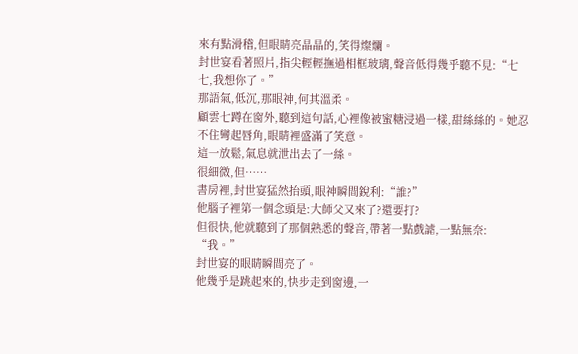來有點滑稽,但眼睛亮晶晶的,笑得燦爛。
封世宴看著照片,指尖輕輕撫過相框玻璃,聲音低得幾乎聽不見:“七七,我想你了。”
那語氣,低沉,那眼神,何其溫柔。
顧雲七蹲在窗外,聽到這句話,心裡像被蜜糖浸過一樣,甜絲絲的。她忍不住彎起唇角,眼睛裡盛滿了笑意。
這一放鬆,氣息就泄出去了一絲。
很細微,但……
書房裡,封世宴猛然抬頭,眼神瞬間銳利:“誰?”
他腦子裡第一個念頭是:大師父又來了?還要打?
但很快,他就聽到了那個熟悉的聲音,帶著一點戲謔,一點無奈:
“我。”
封世宴的眼睛瞬間亮了。
他幾乎是跳起來的,快步走到窗邊,一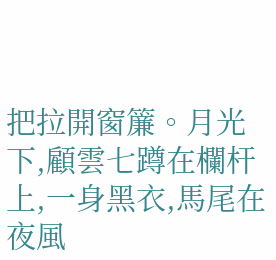把拉開窗簾。月光下,顧雲七蹲在欄杆上,一身黑衣,馬尾在夜風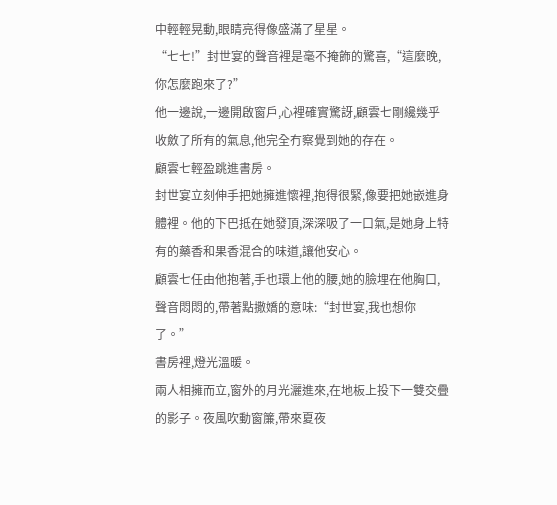中輕輕晃動,眼睛亮得像盛滿了星星。
“七七!”封世宴的聲音裡是毫不掩飾的驚喜,“這麼晚,你怎麼跑來了?”
他一邊說,一邊開啟窗戶,心裡確實驚訝,顧雲七剛纔幾乎收斂了所有的氣息,他完全冇察覺到她的存在。
顧雲七輕盈跳進書房。
封世宴立刻伸手把她擁進懷裡,抱得很緊,像要把她嵌進身體裡。他的下巴抵在她發頂,深深吸了一口氣,是她身上特有的藥香和果香混合的味道,讓他安心。
顧雲七任由他抱著,手也環上他的腰,她的臉埋在他胸口,聲音悶悶的,帶著點撒嬌的意味:“封世宴,我也想你了。”
書房裡,燈光溫暖。
兩人相擁而立,窗外的月光灑進來,在地板上投下一雙交疊的影子。夜風吹動窗簾,帶來夏夜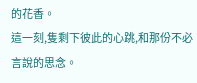的花香。
這一刻,隻剩下彼此的心跳,和那份不必言說的思念。